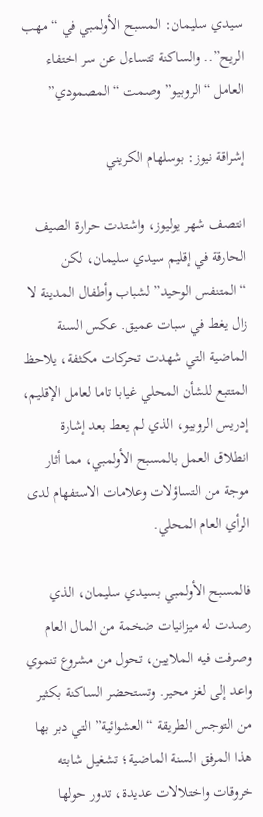سيدي سليمان: المسبح الأولمبي في “مهب الريح”.. والساكنة تتساءل عن سر اختفاء العامل “الروبيو” وصمت “المصمودي”

إشراقة نيوز: بوسلهام الكريني

انتصف شهر يوليوز، واشتدت حرارة الصيف الحارقة في إقليم سيدي سليمان، لكن “المتنفس الوحيد” لشباب وأطفال المدينة لا زال يغط في سبات عميق. عكس السنة الماضية التي شهدت تحركات مكثفة، يلاحظ المتتبع للشأن المحلي غيابا تاما لعامل الإقليم، إدريس الروبيو، الذي لم يعط بعد إشارة انطلاق العمل بالمسبح الأولمبي، مما أثار موجة من التساؤلات وعلامات الاستفهام لدى الرأي العام المحلي.

فالمسبح الأولمبي بسيدي سليمان، الذي رصدت له ميزانيات ضخمة من المال العام وصرفت فيه الملايين، تحول من مشروع تنموي واعد إلى لغز محير. وتستحضر الساكنة بكثير من التوجس الطريقة “العشوائية” التي دبر بها هذا المرفق السنة الماضية؛ تشغيل شابته خروقات واختلالات عديدة، تدور حولها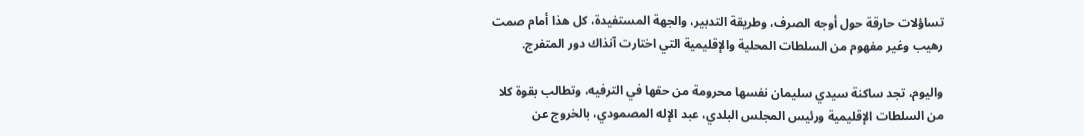تساؤلات حارقة حول أوجه الصرف، وطريقة التدبير، والجهة المستفيدة، كل هذا أمام صمت رهيب وغير مفهوم من السلطات المحلية والإقليمية التي اختارت آنذاك دور المتفرج.

واليوم، تجد ساكنة سيدي سليمان نفسها محرومة من حقها في الترفيه، وتطالب بقوة كلا من السلطات الإقليمية ورئيس المجلس البلدي، عبد الإله المصمودي، بالخروج عن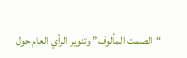“الصمت المألوف” وتنوير الرأي العام حول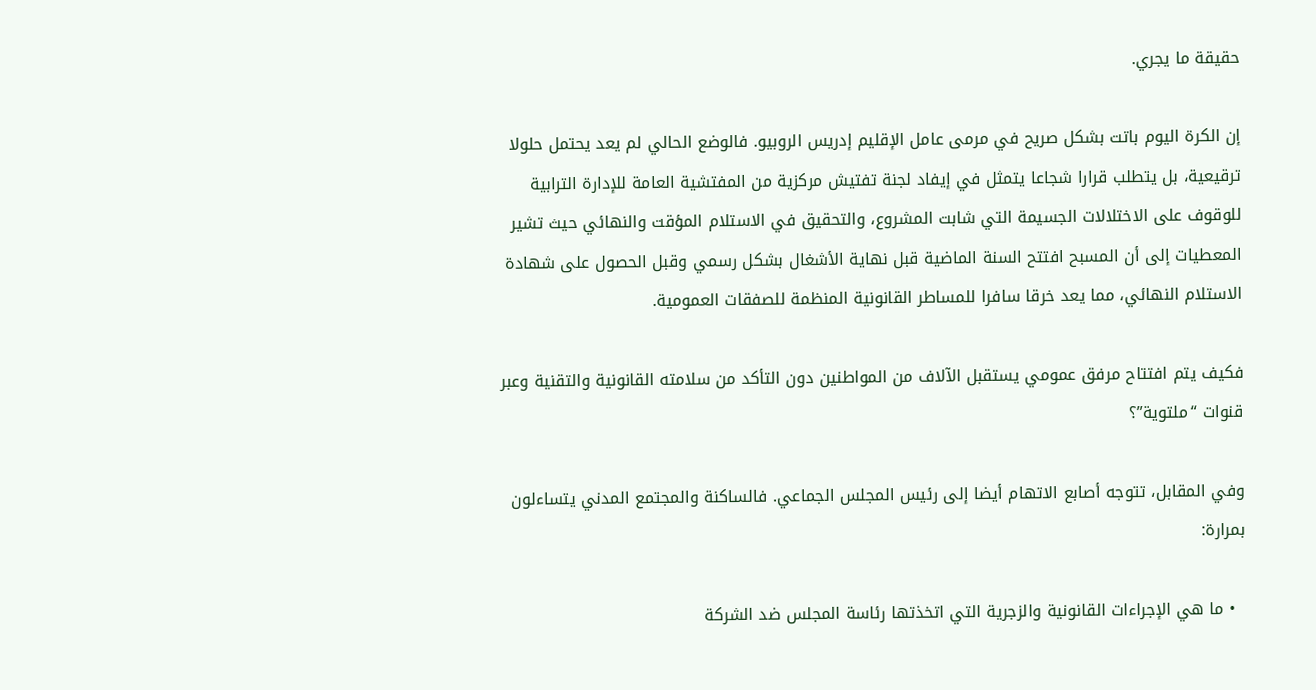حقيقة ما يجري.

إن الكرة اليوم باتت بشكل صريح في مرمى عامل الإقليم إدريس الروبيو. فالوضع الحالي لم يعد يحتمل حلولا ترقيعية، بل يتطلب قرارا شجاعا يتمثل في إيفاد لجنة تفتيش مركزية من المفتشية العامة للإدارة الترابية للوقوف على الاختلالات الجسيمة التي شابت المشروع، والتحقيق في الاستلام المؤقت والنهائي حيث تشير المعطيات إلى أن المسبح افتتح السنة الماضية قبل نهاية الأشغال بشكل رسمي وقبل الحصول على شهادة الاستلام النهائي، مما يعد خرقا سافرا للمساطر القانونية المنظمة للصفقات العمومية.

فكيف يتم افتتاح مرفق عمومي يستقبل الآلاف من المواطنين دون التأكد من سلامته القانونية والتقنية وعبر قنوات “ملتوية”؟

وفي المقابل، تتوجه أصابع الاتهام أيضا إلى رئيس المجلس الجماعي. فالساكنة والمجتمع المدني يتساءلون بمرارة:

  • ما هي الإجراءات القانونية والزجرية التي اتخذتها رئاسة المجلس ضد الشركة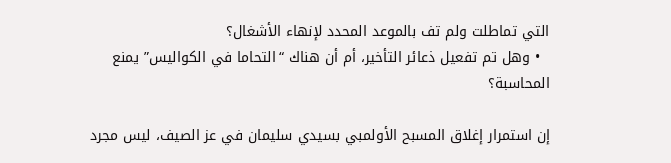التي تماطلت ولم تف بالموعد المحدد لإنهاء الأشغال؟
  • وهل تم تفعيل ذعائر التأخير، أم أن هناك “التحاما في الكواليس” يمنع المحاسبة؟

إن استمرار إغلاق المسبح الأولمبي بسيدي سليمان في عز الصيف، ليس مجرد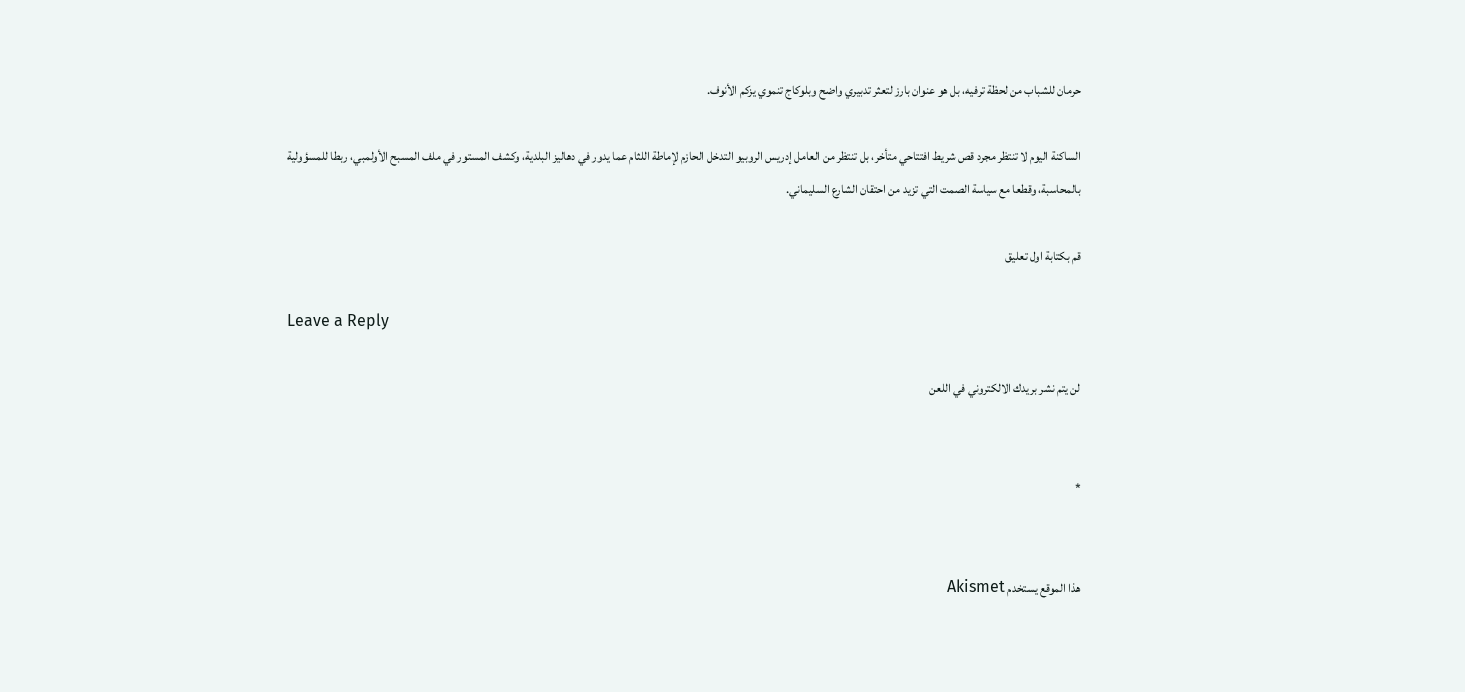حرمان للشباب من لحظة ترفيه، بل هو عنوان بارز لتعثر تدبيري واضح وبلوكاج تنموي يزكم الأنوف.

الساكنة اليوم لا تنتظر مجرد قص شريط افتتاحي متأخر، بل تنتظر من العامل إدريس الروبيو التدخل الحازم لإماطة اللثام عما يدور في دهاليز البلدية، وكشف المستور في ملف المسبح الأولمبي، ربطا للمسؤولية بالمحاسبة، وقطعا مع سياسة الصمت التي تزيد من احتقان الشارع السليماني.

قم بكتابة اول تعليق

Leave a Reply

لن يتم نشر بريدك الالكتروني في اللعن


*


هذا الموقع يستخدم Akismet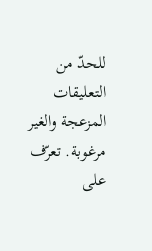للحدّ من التعليقات المزعجة والغير مرغوبة. تعرّف على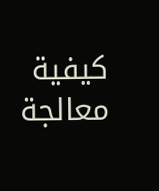كيفية معالجة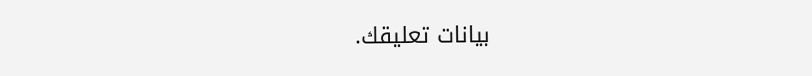بيانات تعليقك.